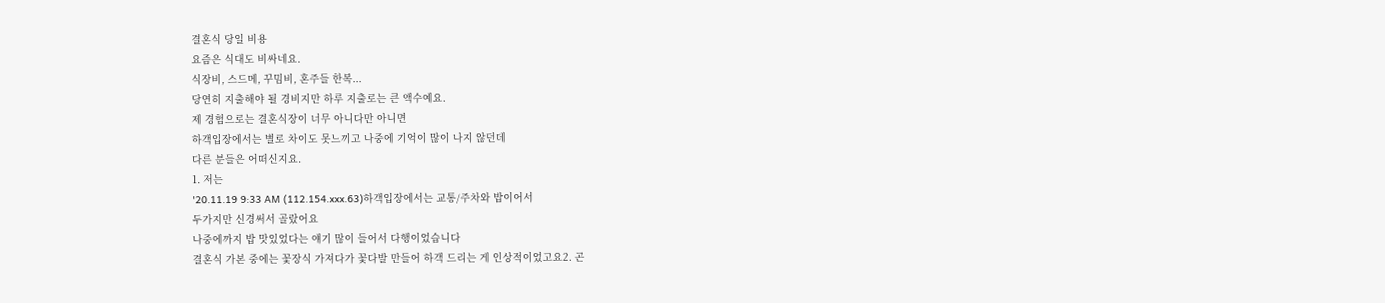결혼식 당일 비용
요즘은 식대도 비싸네요.
식장비, 스드메, 꾸밈비, 혼주들 한복...
당연히 지출해야 될 경비지만 하루 지출로는 큰 액수예요.
제 경험으로는 결혼식장이 너무 아니다만 아니면
하객입장에서는 별로 차이도 못느끼고 나중에 기억이 많이 나지 않던데
다른 분들은 어떠신지요.
1. 저는
'20.11.19 9:33 AM (112.154.xxx.63)하객입장에서는 교통/주차와 밥이어서
두가지만 신경써서 골랐어요
나중에까지 밥 맛있었다는 얘기 많이 들어서 다행이었습니다
결혼식 가본 중에는 꽃장식 가져다가 꽃다발 만들어 하객 드리는 게 인상적이었고요2. 곤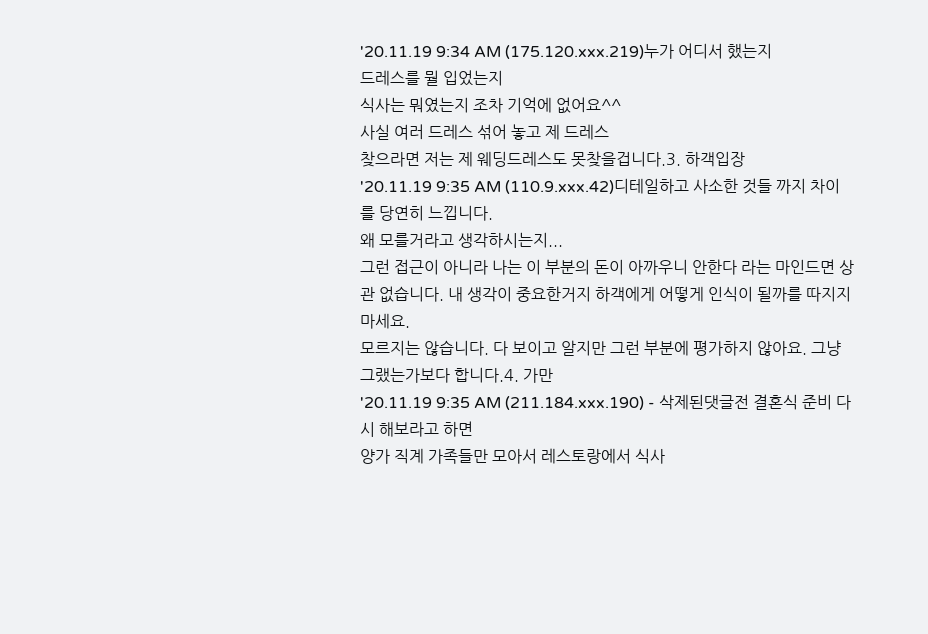'20.11.19 9:34 AM (175.120.xxx.219)누가 어디서 했는지
드레스를 뭘 입었는지
식사는 뭐였는지 조차 기억에 없어요^^
사실 여러 드레스 섞어 놓고 제 드레스
찾으라면 저는 제 웨딩드레스도 못찾을겁니다.3. 하객입장
'20.11.19 9:35 AM (110.9.xxx.42)디테일하고 사소한 것들 까지 차이를 당연히 느낍니다.
왜 모를거라고 생각하시는지...
그런 접근이 아니라 나는 이 부분의 돈이 아까우니 안한다 라는 마인드면 상관 없습니다. 내 생각이 중요한거지 하객에게 어떻게 인식이 될까를 따지지 마세요.
모르지는 않습니다. 다 보이고 알지만 그런 부분에 평가하지 않아요. 그냥 그랬는가보다 합니다.4. 가만
'20.11.19 9:35 AM (211.184.xxx.190) - 삭제된댓글전 결혼식 준비 다시 해보라고 하면
양가 직계 가족들만 모아서 레스토랑에서 식사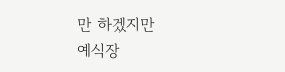만 하겠지만
예식장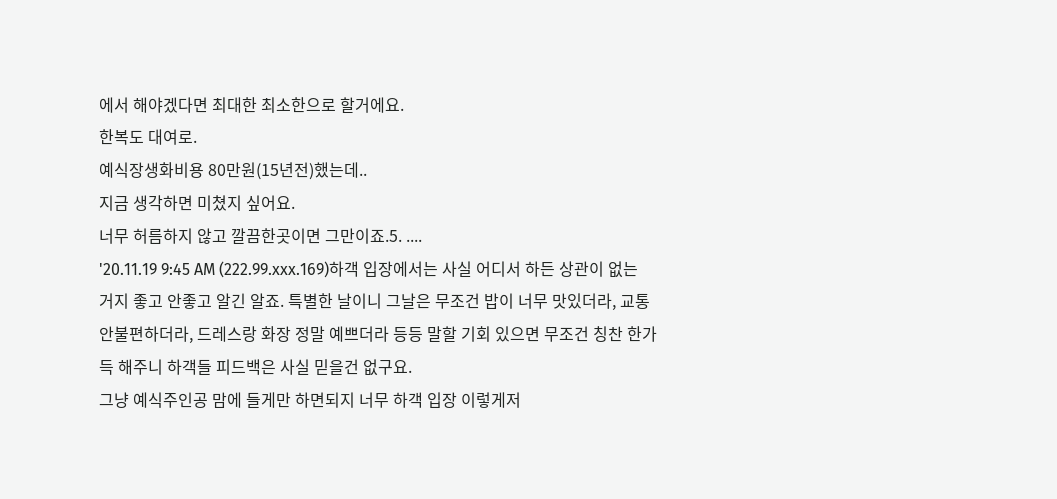에서 해야겠다면 최대한 최소한으로 할거에요.
한복도 대여로.
예식장생화비용 80만원(15년전)했는데..
지금 생각하면 미쳤지 싶어요.
너무 허름하지 않고 깔끔한곳이면 그만이죠.5. ....
'20.11.19 9:45 AM (222.99.xxx.169)하객 입장에서는 사실 어디서 하든 상관이 없는거지 좋고 안좋고 알긴 알죠. 특별한 날이니 그날은 무조건 밥이 너무 맛있더라, 교통 안불편하더라, 드레스랑 화장 정말 예쁘더라 등등 말할 기회 있으면 무조건 칭찬 한가득 해주니 하객들 피드백은 사실 믿을건 없구요.
그냥 예식주인공 맘에 들게만 하면되지 너무 하객 입장 이렇게저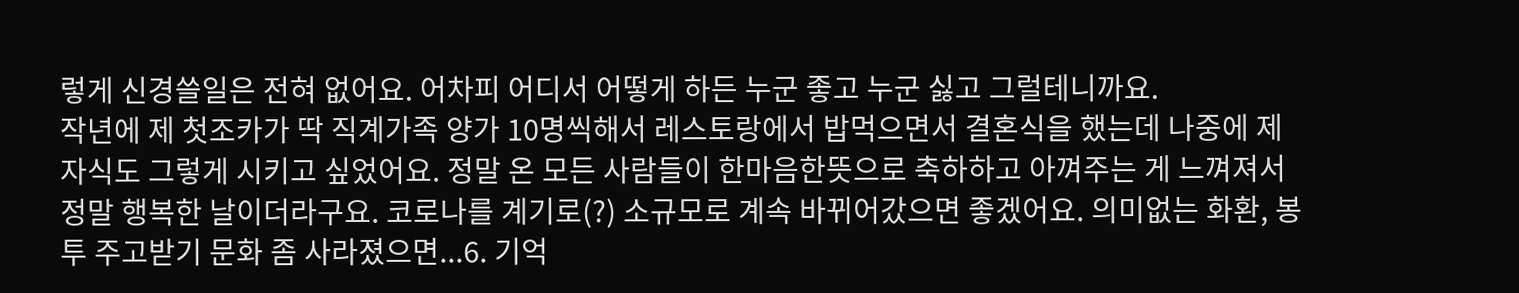렇게 신경쓸일은 전혀 없어요. 어차피 어디서 어떻게 하든 누군 좋고 누군 싫고 그럴테니까요.
작년에 제 첫조카가 딱 직계가족 양가 10명씩해서 레스토랑에서 밥먹으면서 결혼식을 했는데 나중에 제 자식도 그렇게 시키고 싶었어요. 정말 온 모든 사람들이 한마음한뜻으로 축하하고 아껴주는 게 느껴져서 정말 행복한 날이더라구요. 코로나를 계기로(?) 소규모로 계속 바뀌어갔으면 좋겠어요. 의미없는 화환, 봉투 주고받기 문화 좀 사라졌으면...6. 기억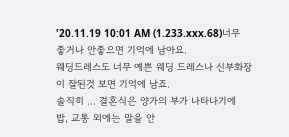'20.11.19 10:01 AM (1.233.xxx.68)너무 좋거나 안좋으면 기억에 남아요.
웨딩드레스도 너무 예쁜 웨딩 드레스나 신부화장이 잘된것 보면 기억에 남죠.
솔직히 ... 결혼식은 양가의 부가 나타나기에
밥, 교통 외에는 말을 안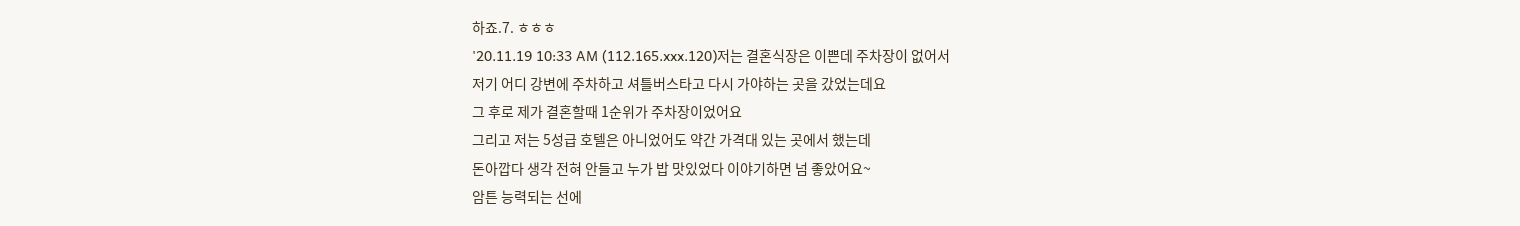하죠.7. ㅎㅎㅎ
'20.11.19 10:33 AM (112.165.xxx.120)저는 결혼식장은 이쁜데 주차장이 없어서
저기 어디 강변에 주차하고 셔틀버스타고 다시 가야하는 곳을 갔었는데요
그 후로 제가 결혼할때 1순위가 주차장이었어요
그리고 저는 5성급 호텔은 아니었어도 약간 가격대 있는 곳에서 했는데
돈아깝다 생각 전혀 안들고 누가 밥 맛있었다 이야기하면 넘 좋았어요~
암튼 능력되는 선에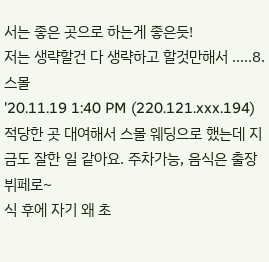서는 좋은 곳으로 하는게 좋은듯!
저는 생략할건 다 생략하고 할것만해서 .....8. 스몰
'20.11.19 1:40 PM (220.121.xxx.194)적당한 곳 대여해서 스몰 웨딩으로 했는데 지금도 잘한 일 같아요. 주차가능, 음식은 출장 뷔페로~
식 후에 자기 왜 초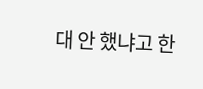대 안 했냐고 한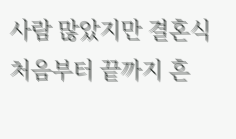사람 많았지만 결혼식 처음부터 끝까지 흔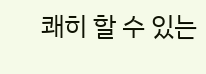쾌히 할 수 있는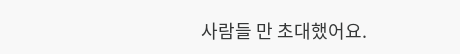사람들 만 초대했어요.